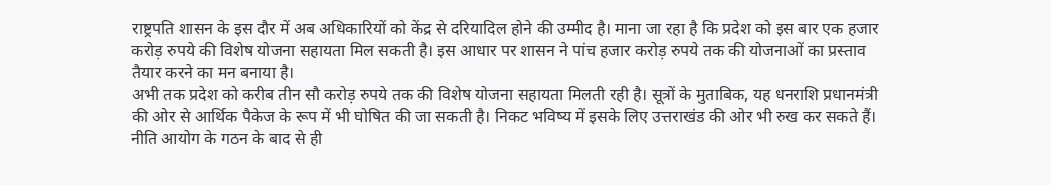राष्ट्रपति शासन के इस दौर में अब अधिकारियों को केंद्र से दरियादिल होने की उम्मीद है। माना जा रहा है कि प्रदेश को इस बार एक हजार करोड़ रुपये की विशेष योजना सहायता मिल सकती है। इस आधार पर शासन ने पांच हजार करोड़ रुपये तक की योजनाओं का प्रस्ताव तैयार करने का मन बनाया है।
अभी तक प्रदेश को करीब तीन सौ करोड़ रुपये तक की विशेष योजना सहायता मिलती रही है। सूत्रों के मुताबिक, यह धनराशि प्रधानमंत्री की ओर से आर्थिक पैकेज के रूप में भी घोषित की जा सकती है। निकट भविष्य में इसके लिए उत्तराखंड की ओर भी रुख कर सकते हैं।
नीति आयोग के गठन के बाद से ही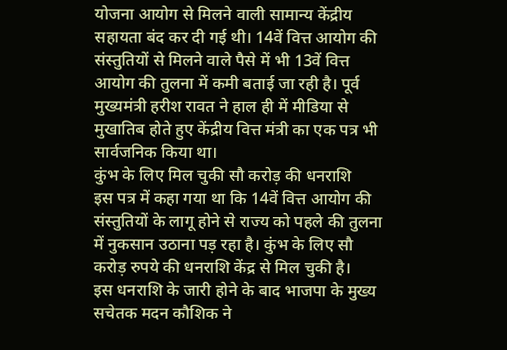योजना आयोग से मिलने वाली सामान्य केंद्रीय सहायता बंद कर दी गई थी। 14वें वित्त आयोग की संस्तुतियों से मिलने वाले पैसे में भी 13वें वित्त आयोग की तुलना में कमी बताई जा रही है। पूर्व मुख्यमंत्री हरीश रावत ने हाल ही में मीडिया से मुखातिब होते हुए केंद्रीय वित्त मंत्री का एक पत्र भी सार्वजनिक किया था।
कुंभ के लिए मिल चुकी सौ करोड़ की धनराशि
इस पत्र में कहा गया था कि 14वें वित्त आयोग की संस्तुतियों के लागू होने से राज्य को पहले की तुलना में नुकसान उठाना पड़ रहा है। कुंभ के लिए सौ करोड़ रुपये की धनराशि केंद्र से मिल चुकी है।
इस धनराशि के जारी होने के बाद भाजपा के मुख्य सचेतक मदन कौशिक ने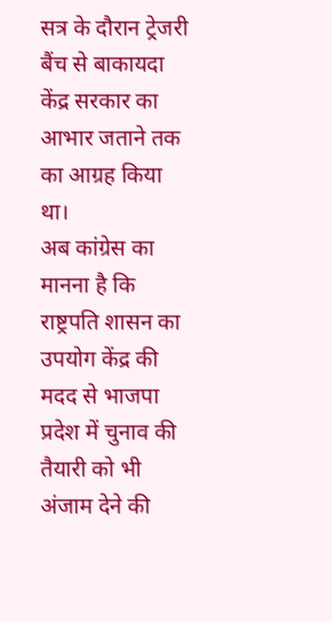सत्र के दौरान ट्रेजरी बैंच से बाकायदा केंद्र सरकार का आभार जताने तक का आग्रह किया था।
अब कांग्रेस का मानना है कि राष्ट्रपति शासन का उपयोग केंद्र की मदद से भाजपा प्रदेश में चुनाव की तैयारी को भी अंजाम देने की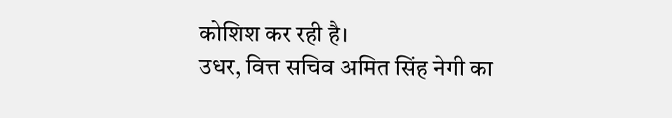कोशिश कर रही है।
उधर, वित्त सचिव अमित सिंह नेगी का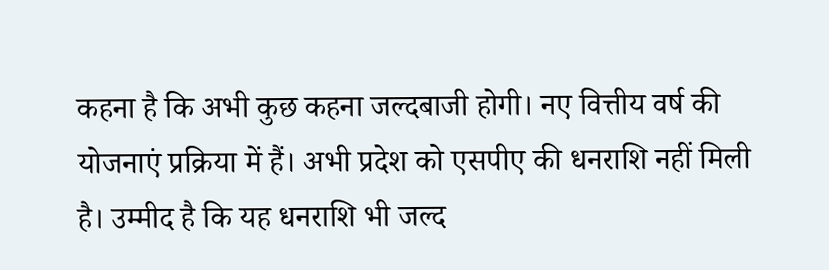कहना है कि अभी कुछ कहना जल्दबाजी होगी। नए वित्तीय वर्ष की योजनाएं प्रक्रिया में हैं। अभी प्रदेश को एसपीए की धनराशि नहीं मिली है। उम्मीद है कि यह धनराशि भी जल्द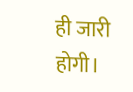ही जारी होगी।